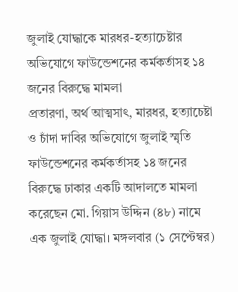জুলাই যোদ্ধাকে মারধর-হত্যাচেষ্টার অভিযোগে ফাউন্ডেশনের কর্মকর্তাসহ ১৪ জনের বিরুদ্ধে মামলা
প্রতারণা, অর্থ আত্মসাৎ, মারধর, হত্যাচেষ্টা ও চাঁদা দাবির অভিযোগে জুলাই স্মৃতি ফাউন্ডেশনের কর্মকর্তাসহ ১৪ জনের বিরুদ্ধে ঢাকার একটি আদালতে মামলা করেছেন মো. গিয়াস উদ্দিন (৪৮) নামে এক জুলাই যোদ্ধা। মঙ্গলবার (১ সেপ্টেম্বর)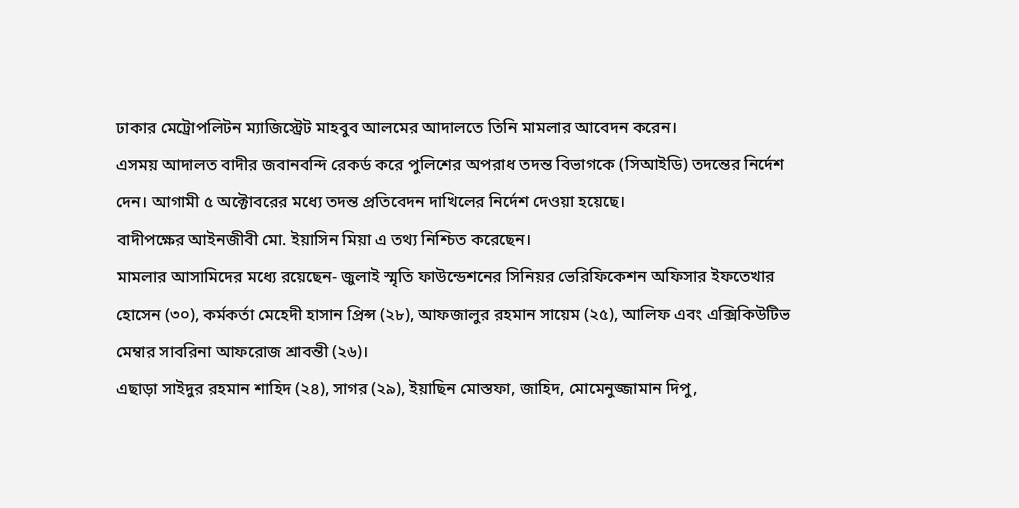ঢাকার মেট্রোপলিটন ম্যাজিস্ট্রেট মাহবুব আলমের আদালতে তিনি মামলার আবেদন করেন।
এসময় আদালত বাদীর জবানবন্দি রেকর্ড করে পুলিশের অপরাধ তদন্ত বিভাগকে (সিআইডি) তদন্তের নির্দেশ দেন। আগামী ৫ অক্টোবরের মধ্যে তদন্ত প্রতিবেদন দাখিলের নির্দেশ দেওয়া হয়েছে।
বাদীপক্ষের আইনজীবী মো. ইয়াসিন মিয়া এ তথ্য নিশ্চিত করেছেন।
মামলার আসামিদের মধ্যে রয়েছেন- জুলাই স্মৃতি ফাউন্ডেশনের সিনিয়র ভেরিফিকেশন অফিসার ইফতেখার হোসেন (৩০), কর্মকর্তা মেহেদী হাসান প্রিন্স (২৮), আফজালুর রহমান সায়েম (২৫), আলিফ এবং এক্সিকিউটিভ মেম্বার সাবরিনা আফরোজ শ্রাবন্তী (২৬)।
এছাড়া সাইদুর রহমান শাহিদ (২৪), সাগর (২৯), ইয়াছিন মোস্তফা, জাহিদ, মোমেনুজ্জামান দিপু,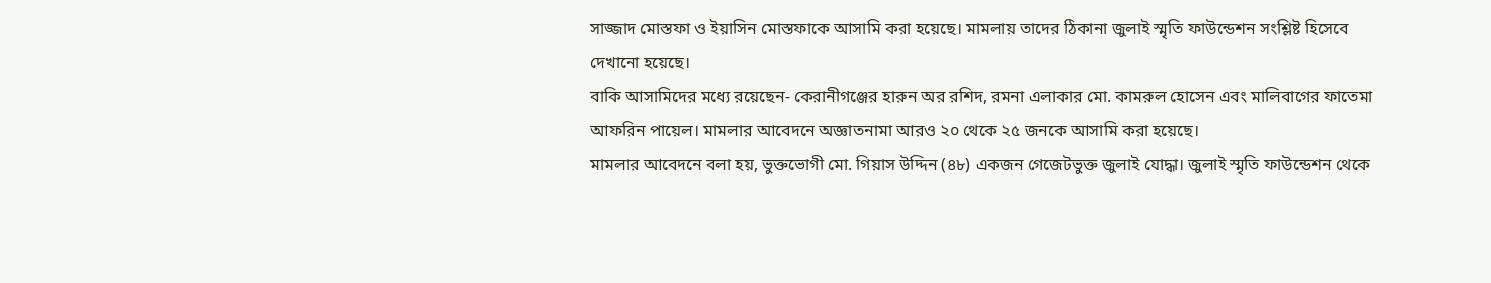সাজ্জাদ মোস্তফা ও ইয়াসিন মোস্তফাকে আসামি করা হয়েছে। মামলায় তাদের ঠিকানা জুলাই স্মৃতি ফাউন্ডেশন সংশ্লিষ্ট হিসেবে দেখানো হয়েছে।
বাকি আসামিদের মধ্যে রয়েছেন- কেরানীগঞ্জের হারুন অর রশিদ, রমনা এলাকার মো. কামরুল হোসেন এবং মালিবাগের ফাতেমা আফরিন পায়েল। মামলার আবেদনে অজ্ঞাতনামা আরও ২০ থেকে ২৫ জনকে আসামি করা হয়েছে।
মামলার আবেদনে বলা হয়, ভুক্তভোগী মো. গিয়াস উদ্দিন (৪৮) একজন গেজেটভুক্ত জুলাই যোদ্ধা। জুলাই স্মৃতি ফাউন্ডেশন থেকে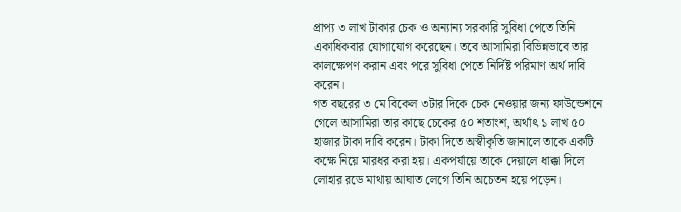প্রাপ্য ৩ লাখ টাকার চেক ও অন্যান্য সরকারি সুবিধা পেতে তিনি একাধিকবার যোগাযোগ করেছেন। তবে আসামিরা বিভিন্নভাবে তার কালক্ষেপণ করান এবং পরে সুবিধা পেতে নির্দিষ্ট পরিমাণ অর্থ দাবি করেন।
গত বছরের ৩ মে বিকেল ৩টার দিকে চেক নেওয়ার জন্য ফাউন্ডেশনে গেলে আসামিরা তার কাছে চেকের ৫০ শতাংশ, অর্থাৎ ১ লাখ ৫০ হাজার টাকা দাবি করেন। টাকা দিতে অস্বীকৃতি জানালে তাকে একটি কক্ষে নিয়ে মারধর করা হয়। একপর্যায়ে তাকে দেয়ালে ধাক্কা দিলে লোহার রডে মাথায় আঘাত লেগে তিনি অচেতন হয়ে পড়েন।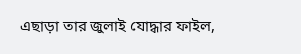এছাড়া তার জুলাই যোদ্ধার ফাইল,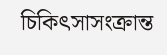চিকিৎসাসংক্রান্ত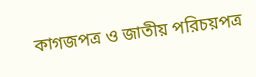কাগজপত্র ও জাতীয় পরিচয়পত্র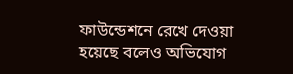ফাউন্ডেশনে রেখে দেওয়া হয়েছে বলেও অভিযোগ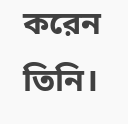করেন তিনি।